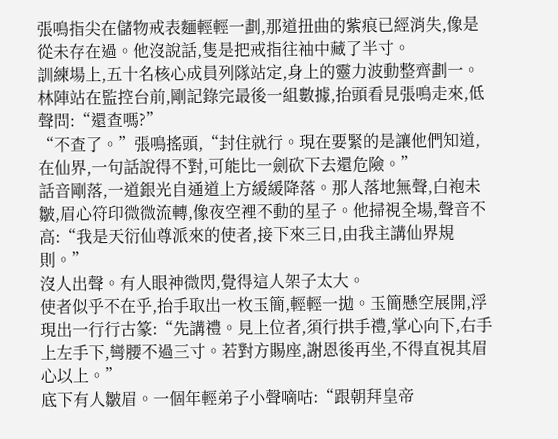張鳴指尖在儲物戒表麵輕輕一劃,那道扭曲的紫痕已經消失,像是從未存在過。他沒說話,隻是把戒指往袖中藏了半寸。
訓練場上,五十名核心成員列隊站定,身上的靈力波動整齊劃一。林陣站在監控台前,剛記錄完最後一組數據,抬頭看見張鳴走來,低聲問:“還查嗎?”
“不查了。”張鳴搖頭,“封住就行。現在要緊的是讓他們知道,在仙界,一句話說得不對,可能比一劍砍下去還危險。”
話音剛落,一道銀光自通道上方緩緩降落。那人落地無聲,白袍未皺,眉心符印微微流轉,像夜空裡不動的星子。他掃視全場,聲音不高:“我是天衍仙尊派來的使者,接下來三日,由我主講仙界規則。”
沒人出聲。有人眼神微閃,覺得這人架子太大。
使者似乎不在乎,抬手取出一枚玉簡,輕輕一拋。玉簡懸空展開,浮現出一行行古篆:“先講禮。見上位者,須行拱手禮,掌心向下,右手上左手下,彎腰不過三寸。若對方賜座,謝恩後再坐,不得直視其眉心以上。”
底下有人皺眉。一個年輕弟子小聲嘀咕:“跟朝拜皇帝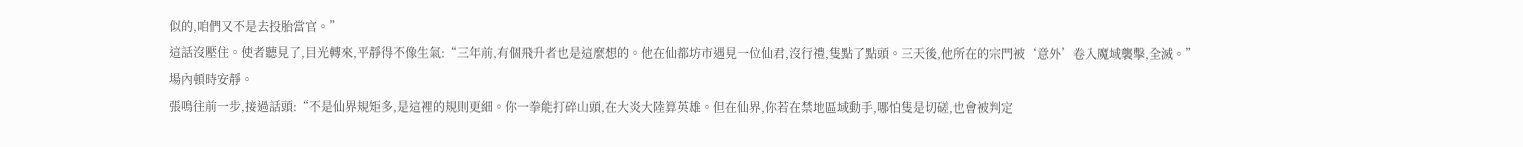似的,咱們又不是去投胎當官。”
這話沒壓住。使者聽見了,目光轉來,平靜得不像生氣:“三年前,有個飛升者也是這麼想的。他在仙都坊市遇見一位仙君,沒行禮,隻點了點頭。三天後,他所在的宗門被‘意外’卷入魔域襲擊,全滅。”
場內頓時安靜。
張鳴往前一步,接過話頭:“不是仙界規矩多,是這裡的規則更細。你一拳能打碎山頭,在大炎大陸算英雄。但在仙界,你若在禁地區域動手,哪怕隻是切磋,也會被判定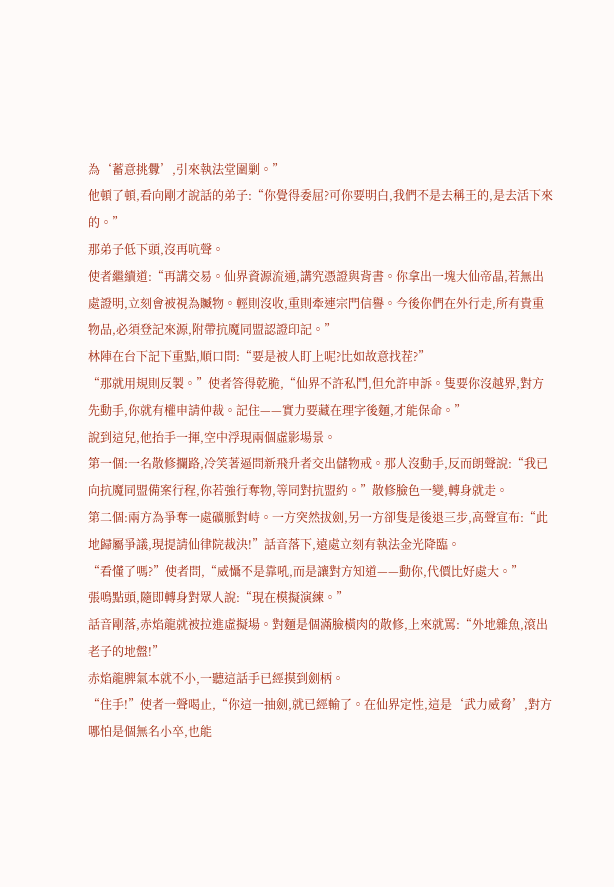為‘蓄意挑釁’,引來執法堂圍剿。”
他頓了頓,看向剛才說話的弟子:“你覺得委屈?可你要明白,我們不是去稱王的,是去活下來的。”
那弟子低下頭,沒再吭聲。
使者繼續道:“再講交易。仙界資源流通,講究憑證與背書。你拿出一塊大仙帝晶,若無出處證明,立刻會被視為贓物。輕則沒收,重則牽連宗門信譽。今後你們在外行走,所有貴重物品,必須登記來源,附帶抗魔同盟認證印記。”
林陣在台下記下重點,順口問:“要是被人盯上呢?比如故意找茬?”
“那就用規則反製。”使者答得乾脆,“仙界不許私鬥,但允許申訴。隻要你沒越界,對方先動手,你就有權申請仲裁。記住——實力要藏在理字後麵,才能保命。”
說到這兒,他抬手一揮,空中浮現兩個虛影場景。
第一個:一名散修攔路,冷笑著逼問新飛升者交出儲物戒。那人沒動手,反而朗聲說:“我已向抗魔同盟備案行程,你若強行奪物,等同對抗盟約。”散修臉色一變,轉身就走。
第二個:兩方為爭奪一處礦脈對峙。一方突然拔劍,另一方卻隻是後退三步,高聲宣布:“此地歸屬爭議,現提請仙律院裁決!”話音落下,遠處立刻有執法金光降臨。
“看懂了嗎?”使者問,“威懾不是靠吼,而是讓對方知道——動你,代價比好處大。”
張鳴點頭,隨即轉身對眾人說:“現在模擬演練。”
話音剛落,赤焰龍就被拉進虛擬場。對麵是個滿臉橫肉的散修,上來就罵:“外地雜魚,滾出老子的地盤!”
赤焰龍脾氣本就不小,一聽這話手已經摸到劍柄。
“住手!”使者一聲喝止,“你這一抽劍,就已經輸了。在仙界定性,這是‘武力威脅’,對方哪怕是個無名小卒,也能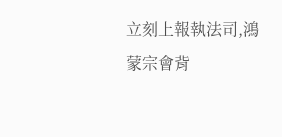立刻上報執法司,鴻蒙宗會背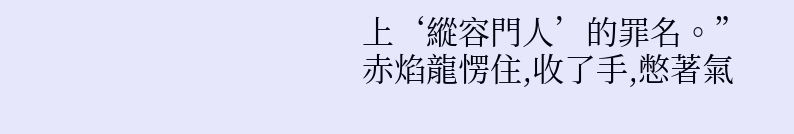上‘縱容門人’的罪名。”
赤焰龍愣住,收了手,憋著氣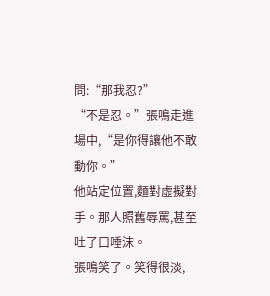問:“那我忍?”
“不是忍。”張鳴走進場中,“是你得讓他不敢動你。”
他站定位置,麵對虛擬對手。那人照舊辱罵,甚至吐了口唾沫。
張鳴笑了。笑得很淡,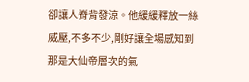卻讓人脊背發涼。他緩緩釋放一絲威壓,不多不少,剛好讓全場感知到那是大仙帝層次的氣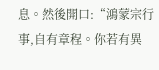息。然後開口:“鴻蒙宗行事,自有章程。你若有異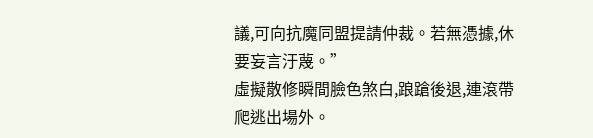議,可向抗魔同盟提請仲裁。若無憑據,休要妄言汙蔑。”
虛擬散修瞬間臉色煞白,踉蹌後退,連滾帶爬逃出場外。